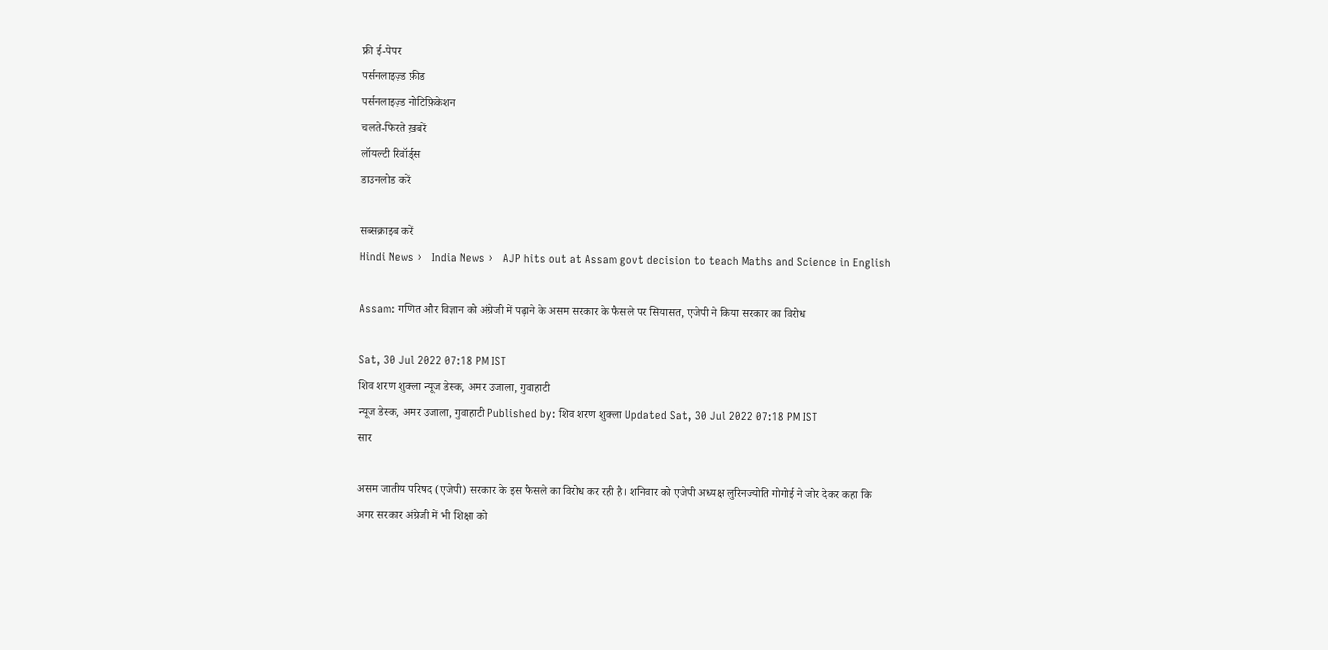फ्री ई-पेपर
पर्सनलाइज़्ड फ़ीड
पर्सनलाइज़्ड नोटिफ़िकेशन
चलते-फिरते ख़बरें
लॉयल्टी रिवॉर्ड्स
डाउनलोड करें

सब्सक्राइब करें
Hindi News ›   India News ›   AJP hits out at Assam govt decision to teach Maths and Science in English

Assam: गणित और विज्ञान को अंग्रेजी में पढ़ाने के असम सरकार के फैसले पर सियासत, एजेपी ने किया सरकार का विरोध

Sat, 30 Jul 2022 07:18 PM IST
शिव शरण शुक्ला न्यूज डेस्क, अमर उजाला, गुवाहाटी
न्यूज डेस्क, अमर उजाला, गुवाहाटी Published by: शिव शरण शुक्ला Updated Sat, 30 Jul 2022 07:18 PM IST
सार

असम जातीय परिषद (एजेपी) सरकार के इस फैसले का विरोध कर रही है। शनिवार को एजेपी अध्यक्ष लुरिनज्योति गोगोई ने जोर देकर कहा कि अगर सरकार अंग्रेजी में भी शिक्षा को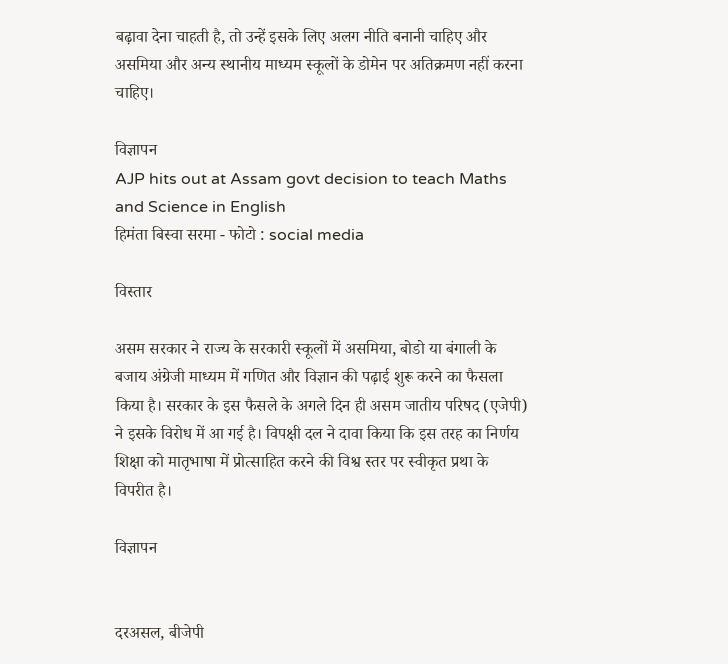बढ़ावा देना चाहती है, तो उन्हें इसके लिए अलग नीति बनानी चाहिए और असमिया और अन्य स्थानीय माध्यम स्कूलों के डोमेन पर अतिक्रमण नहीं करना चाहिए।

विज्ञापन
AJP hits out at Assam govt decision to teach Maths and Science in English
हिमंता बिस्वा सरमा - फोटो : social media

विस्तार

असम सरकार ने राज्य के सरकारी स्कूलों में असमिया, बोडो या बंगाली के बजाय अंग्रेजी माध्यम में गणित और विज्ञान की पढ़ाई शुरू करने का फैसला किया है। सरकार के इस फैसले के अगले दिन ही असम जातीय परिषद (एजेपी) ने इसके विरोध में आ गई है। विपक्षी दल ने दावा किया कि इस तरह का निर्णय शिक्षा को मातृभाषा में प्रोत्साहित करने की विश्व स्तर पर स्वीकृत प्रथा के विपरीत है।

विज्ञापन


दरअसल, बीजेपी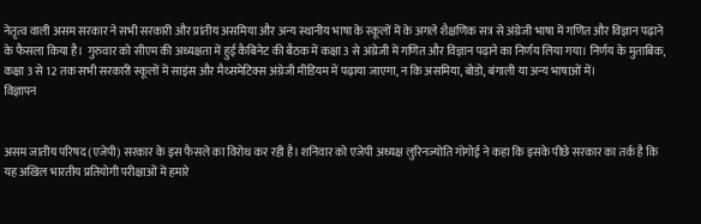नेतृत्व वाली असम सरकार ने सभी सरकारी और प्रांतीय असमिया और अन्य स्थानीय भाषा के स्कूलों में के अगले शैक्षणिक सत्र से अंग्रेजी भाषा में गणित और विज्ञान पढ़ाने के फैसला किया है।  गुरुवार को सीएम की अध्यक्षता में हुई कैबिनेट की बैठक में कक्षा 3 से अंग्रेजी में गणित और विज्ञान पढ़ाने का निर्णय लिया गया। निर्णय के मुताबिक, कक्षा 3 से 12 तक सभी सरकारी स्कूलों में साइंस और मैथ्समेटिक्स अंग्रेजी मीडियम में पढ़ाया जाएगा, न कि असमिया, बोडो, बंगाली या अन्य भाषाओं में।
विज्ञापन


असम जातीय परिषद (एजेपी) सरकार के इस फैसले का विरोध कर रही है। शनिवार को एजेपी अध्यक्ष लुरिनज्योति गोगोई ने कहा कि इसके पीछे सरकार का तर्क है कि यह अखिल भारतीय प्रतियोगी परीक्षाओं में हमारे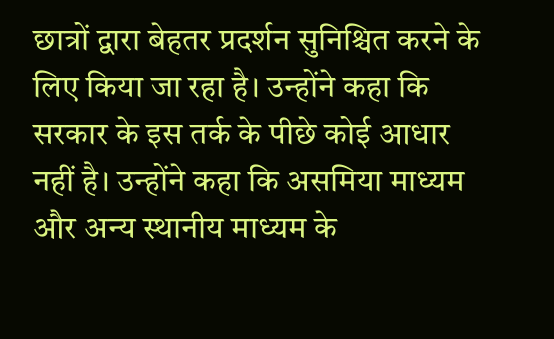छात्रों द्वारा बेहतर प्रदर्शन सुनिश्चित करने के लिए किया जा रहा है। उन्होंने कहा कि सरकार के इस तर्क के पीछे कोई आधार नहीं है। उन्होंने कहा कि असमिया माध्यम और अन्य स्थानीय माध्यम के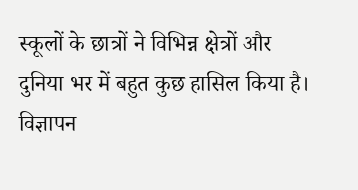स्कूलों के छात्रों ने विभिन्न क्षेत्रों और दुनिया भर में बहुत कुछ हासिल किया है।
विज्ञापन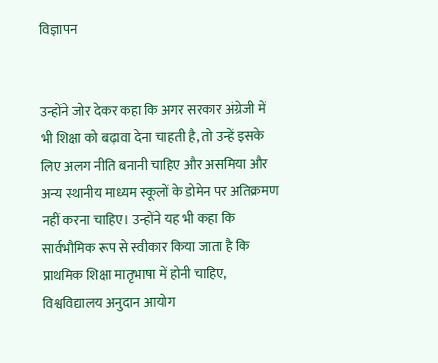विज्ञापन


उन्होंने जोर देकर कहा कि अगर सरकार अंग्रेजी में भी शिक्षा को बढ़ावा देना चाहती है, तो उन्हें इसके लिए अलग नीति बनानी चाहिए और असमिया और अन्य स्थानीय माध्यम स्कूलों के डोमेन पर अतिक्रमण नहीं करना चाहिए। उन्होंने यह भी कहा कि सार्वभौमिक रूप से स्वीकार किया जाता है कि प्राथमिक शिक्षा मातृभाषा में होनी चाहिए, विश्वविद्यालय अनुदान आयोग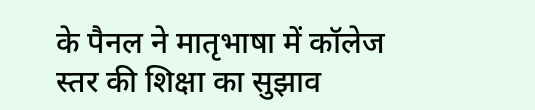के पैनल ने मातृभाषा में कॉलेज स्तर की शिक्षा का सुझाव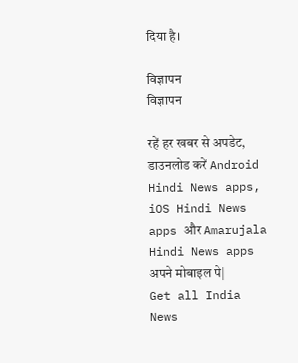दिया है।

विज्ञापन
विज्ञापन

रहें हर खबर से अपडेट, डाउनलोड करें Android Hindi News apps, iOS Hindi News apps और Amarujala Hindi News apps अपने मोबाइल पे|
Get all India News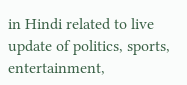in Hindi related to live update of politics, sports, entertainment,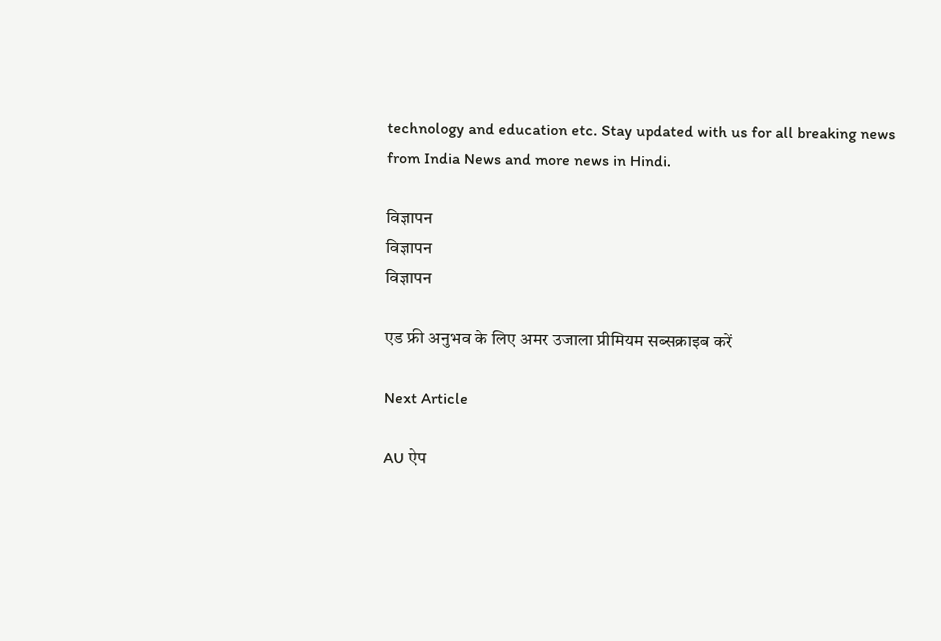technology and education etc. Stay updated with us for all breaking news from India News and more news in Hindi.

विज्ञापन
विज्ञापन
विज्ञापन

एड फ्री अनुभव के लिए अमर उजाला प्रीमियम सब्सक्राइब करें

Next Article

AU ऐप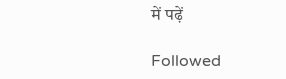में पढ़ें

Followed